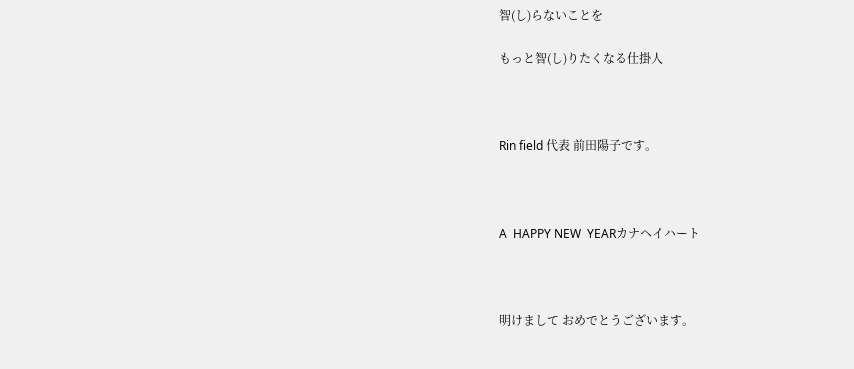智(し)らないことを

もっと智(し)りたくなる仕掛人



Rin field 代表 前田陽子です。



A  HAPPY NEW  YEARカナヘイハート



明けまして おめでとうございます。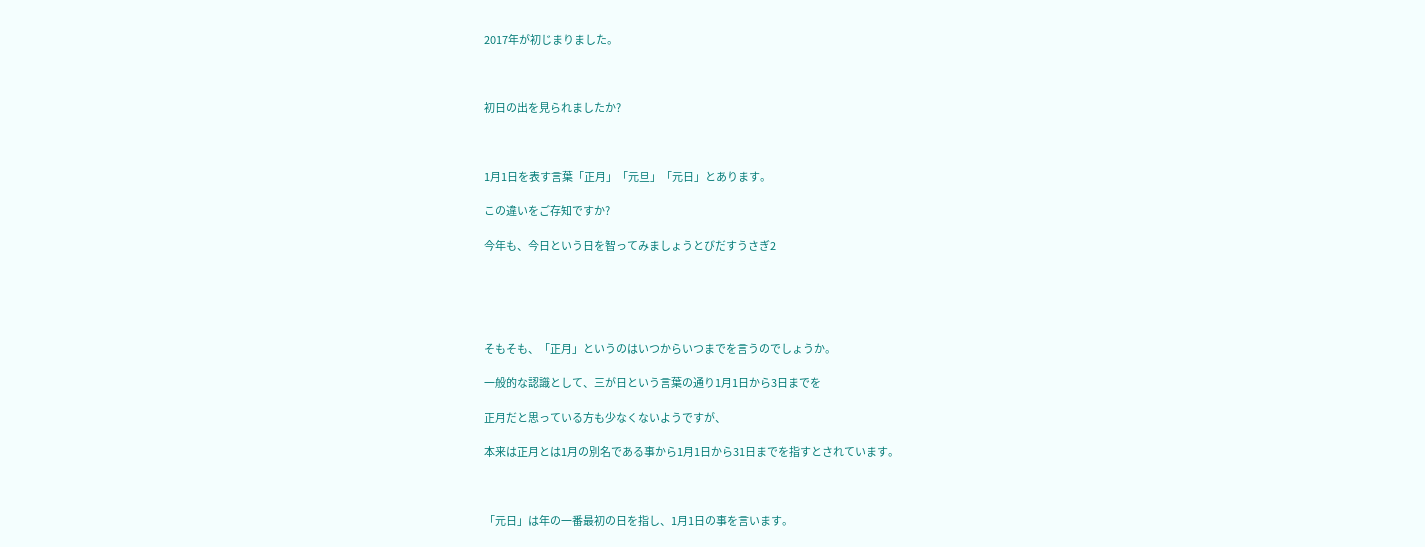2017年が初じまりました。



初日の出を見られましたか?



1月1日を表す言葉「正月」「元旦」「元日」とあります。

この違いをご存知ですか?

今年も、今日という日を智ってみましょうとびだすうさぎ2





そもそも、「正月」というのはいつからいつまでを言うのでしょうか。

一般的な認識として、三が日という言葉の通り1月1日から3日までを

正月だと思っている方も少なくないようですが、

本来は正月とは1月の別名である事から1月1日から31日までを指すとされています。



「元日」は年の一番最初の日を指し、1月1日の事を言います。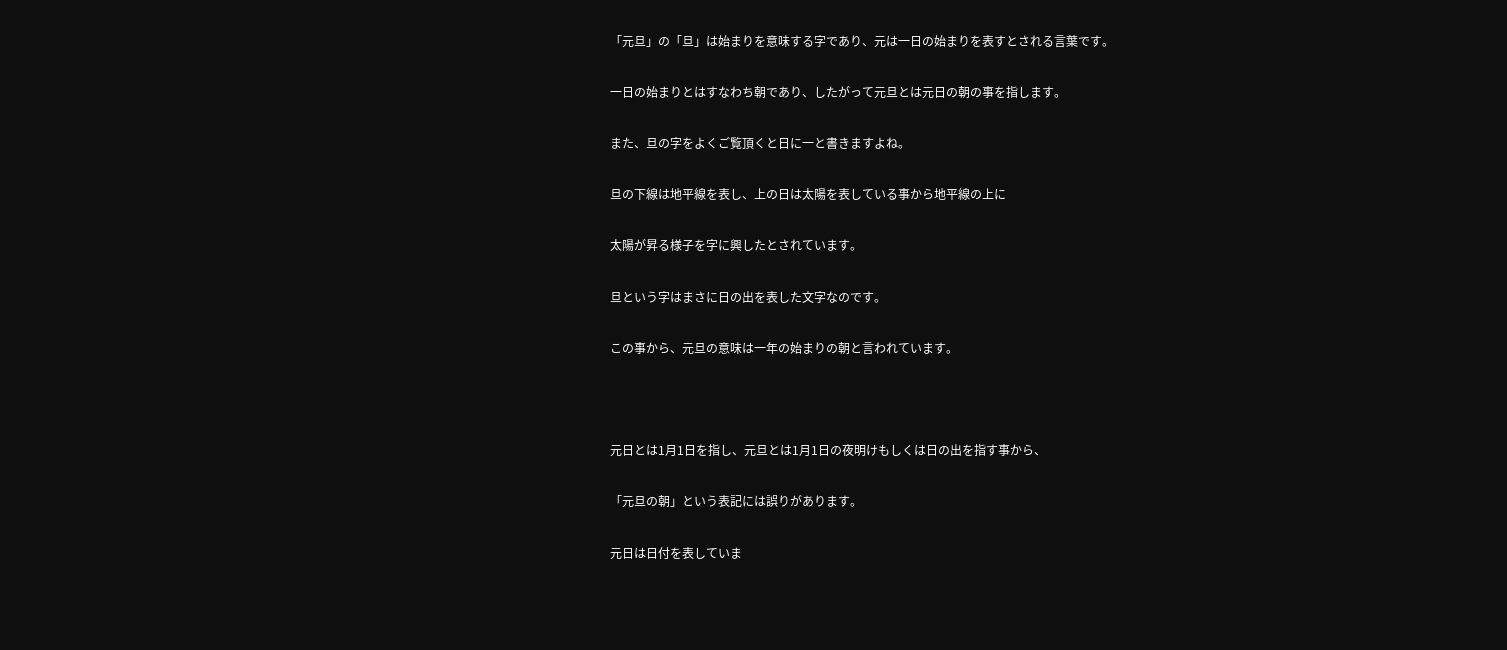「元旦」の「旦」は始まりを意味する字であり、元は一日の始まりを表すとされる言葉です。

一日の始まりとはすなわち朝であり、したがって元旦とは元日の朝の事を指します。

また、旦の字をよくご覧頂くと日に一と書きますよね。

旦の下線は地平線を表し、上の日は太陽を表している事から地平線の上に

太陽が昇る様子を字に興したとされています。

旦という字はまさに日の出を表した文字なのです。

この事から、元旦の意味は一年の始まりの朝と言われています。



元日とは1月1日を指し、元旦とは1月1日の夜明けもしくは日の出を指す事から、

「元旦の朝」という表記には誤りがあります。

元日は日付を表していま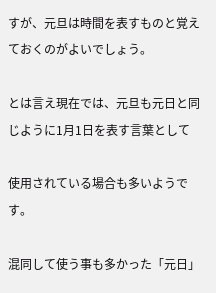すが、元旦は時間を表すものと覚えておくのがよいでしょう。

とは言え現在では、元旦も元日と同じように1月1日を表す言葉として

使用されている場合も多いようです。

混同して使う事も多かった「元日」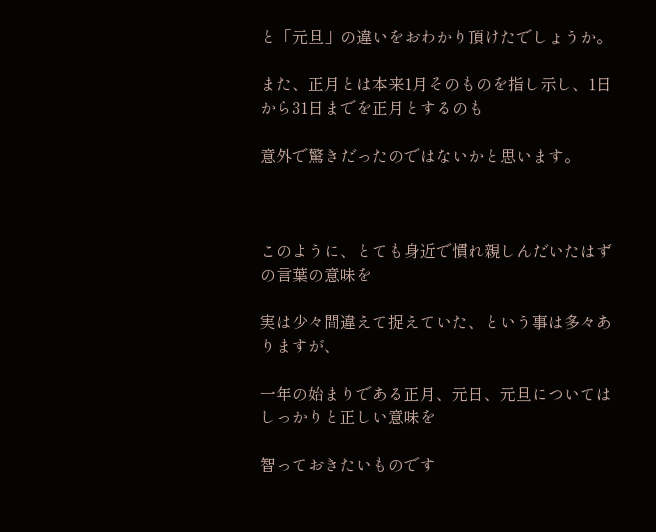と「元旦」の違いをおわかり頂けたでしょうか。

また、正月とは本来1月そのものを指し示し、1日から31日までを正月とするのも

意外で驚きだったのではないかと思います。



このように、とても身近で慣れ親しんだいたはずの言葉の意味を

実は少々間違えて捉えていた、という事は多々ありますが、

一年の始まりである正月、元日、元旦についてはしっかりと正しい意味を

智っておきたいものです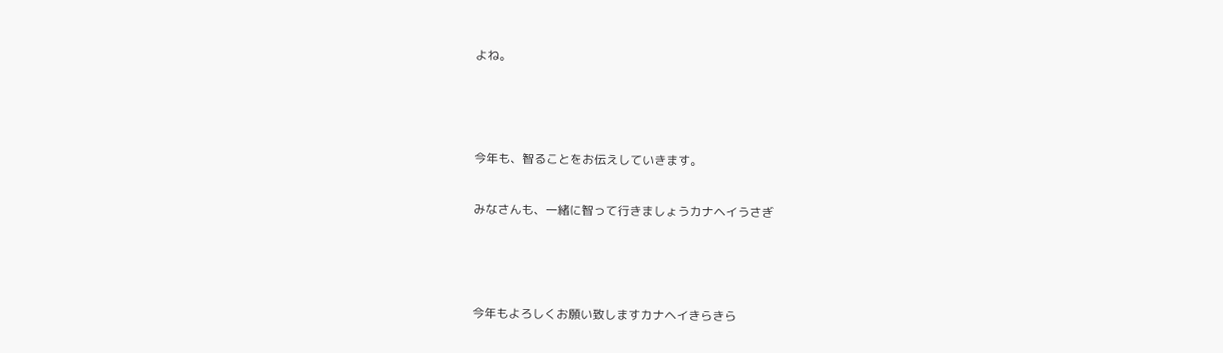よね。



今年も、智ることをお伝えしていきます。

みなさんも、一緒に智って行きましょうカナヘイうさぎ



今年もよろしくお願い致しますカナヘイきらきら